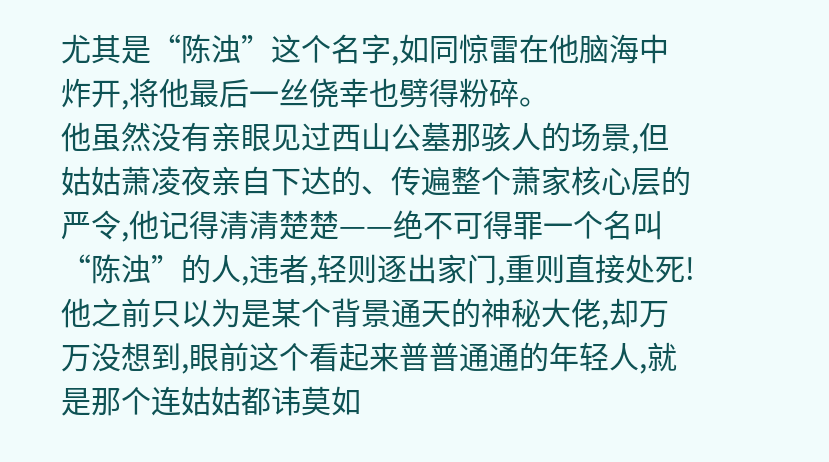尤其是“陈浊”这个名字,如同惊雷在他脑海中炸开,将他最后一丝侥幸也劈得粉碎。
他虽然没有亲眼见过西山公墓那骇人的场景,但姑姑萧凌夜亲自下达的、传遍整个萧家核心层的严令,他记得清清楚楚——绝不可得罪一个名叫“陈浊”的人,违者,轻则逐出家门,重则直接处死!
他之前只以为是某个背景通天的神秘大佬,却万万没想到,眼前这个看起来普普通通的年轻人,就是那个连姑姑都讳莫如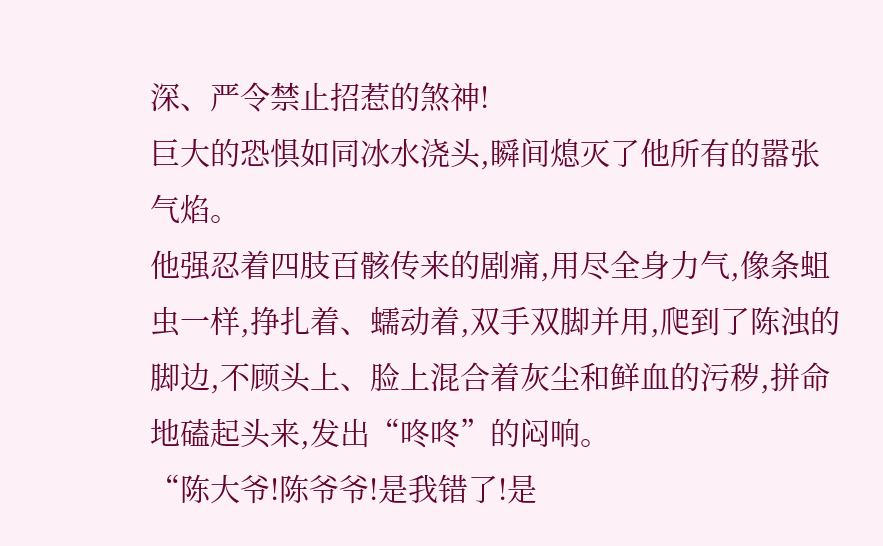深、严令禁止招惹的煞神!
巨大的恐惧如同冰水浇头,瞬间熄灭了他所有的嚣张气焰。
他强忍着四肢百骸传来的剧痛,用尽全身力气,像条蛆虫一样,挣扎着、蠕动着,双手双脚并用,爬到了陈浊的脚边,不顾头上、脸上混合着灰尘和鲜血的污秽,拼命地磕起头来,发出“咚咚”的闷响。
“陈大爷!陈爷爷!是我错了!是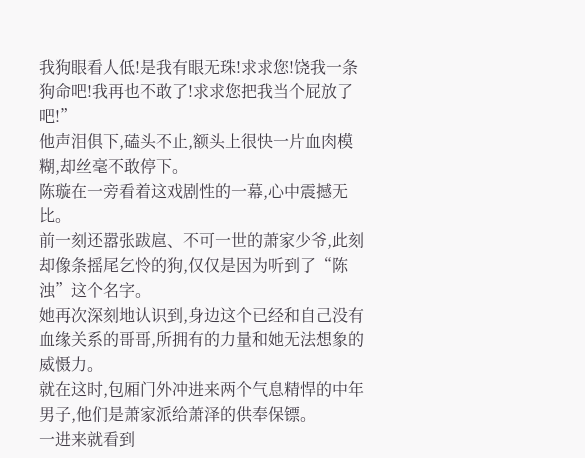我狗眼看人低!是我有眼无珠!求求您!饶我一条狗命吧!我再也不敢了!求求您把我当个屁放了吧!”
他声泪俱下,磕头不止,额头上很快一片血肉模糊,却丝毫不敢停下。
陈璇在一旁看着这戏剧性的一幕,心中震撼无比。
前一刻还嚣张跋扈、不可一世的萧家少爷,此刻却像条摇尾乞怜的狗,仅仅是因为听到了“陈浊”这个名字。
她再次深刻地认识到,身边这个已经和自己没有血缘关系的哥哥,所拥有的力量和她无法想象的威慑力。
就在这时,包厢门外冲进来两个气息精悍的中年男子,他们是萧家派给萧泽的供奉保镖。
一进来就看到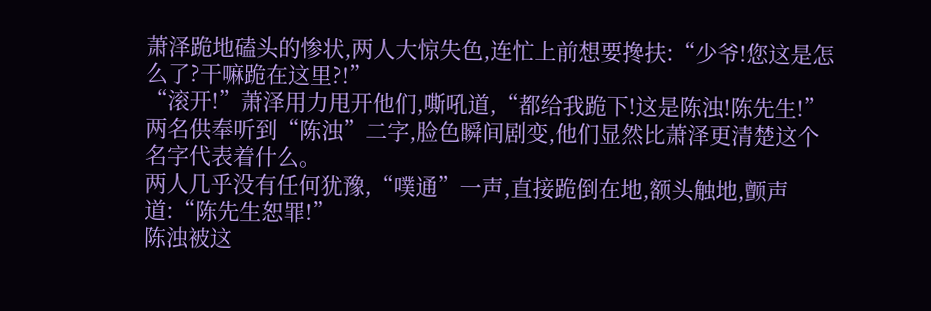萧泽跪地磕头的惨状,两人大惊失色,连忙上前想要搀扶:“少爷!您这是怎么了?干嘛跪在这里?!”
“滚开!”萧泽用力甩开他们,嘶吼道,“都给我跪下!这是陈浊!陈先生!”
两名供奉听到“陈浊”二字,脸色瞬间剧变,他们显然比萧泽更清楚这个名字代表着什么。
两人几乎没有任何犹豫,“噗通”一声,直接跪倒在地,额头触地,颤声道:“陈先生恕罪!”
陈浊被这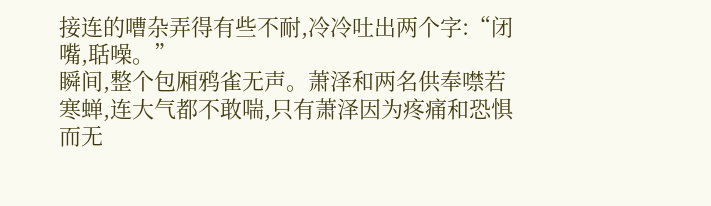接连的嘈杂弄得有些不耐,冷冷吐出两个字:“闭嘴,聒噪。”
瞬间,整个包厢鸦雀无声。萧泽和两名供奉噤若寒蝉,连大气都不敢喘,只有萧泽因为疼痛和恐惧而无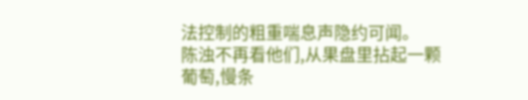法控制的粗重喘息声隐约可闻。
陈浊不再看他们,从果盘里拈起一颗葡萄,慢条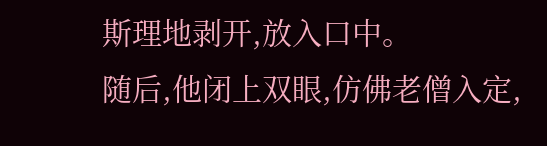斯理地剥开,放入口中。
随后,他闭上双眼,仿佛老僧入定,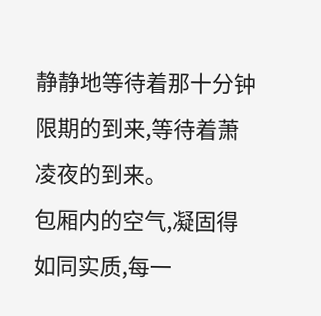静静地等待着那十分钟限期的到来,等待着萧凌夜的到来。
包厢内的空气,凝固得如同实质,每一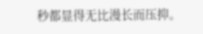秒都显得无比漫长而压抑。